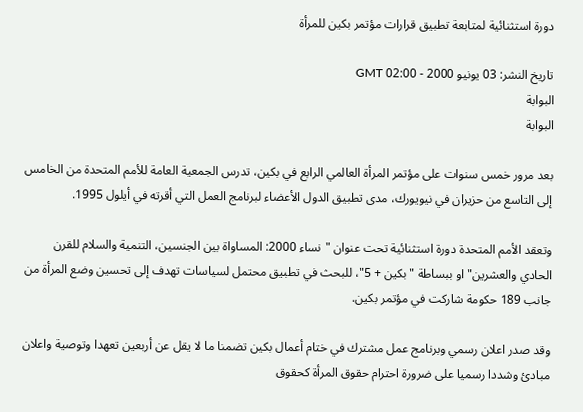دورة استثنائية لمتابعة تطبيق قرارات مؤتمر بكين للمرأة

تاريخ النشر: 03 يونيو 2000 - 02:00 GMT
البوابة
البوابة

بعد مرور خمس سنوات على مؤتمر المرأة العالمي الرابع في بكين، تدرس الجمعية العامة للأمم المتحدة من الخامس إلى التاسع من حزيران في نيويورك، مدى تطبيق الدول الأعضاء لبرنامج العمل التي أقرته في أيلول 1995.

وتعقد الأمم المتحدة دورة استثنائية تحت عنوان "نساء 2000: المساواة بين الجنسين، التنمية والسلام للقرن الحادي والعشرين" او ببساطة "بكين + 5"، للبحث في تطبيق محتمل لسياسات تهدف إلى تحسين وضع المرأة من جانب 189 حكومة شاركت في مؤتمر بكين.

وقد صدر اعلان رسمي وبرنامج عمل مشترك في ختام أعمال بكين تضمنا ما لا يقل عن أربعين تعهدا وتوصية واعلان مبادئ وشددا رسميا على ضرورة احترام حقوق المرأة كحقوق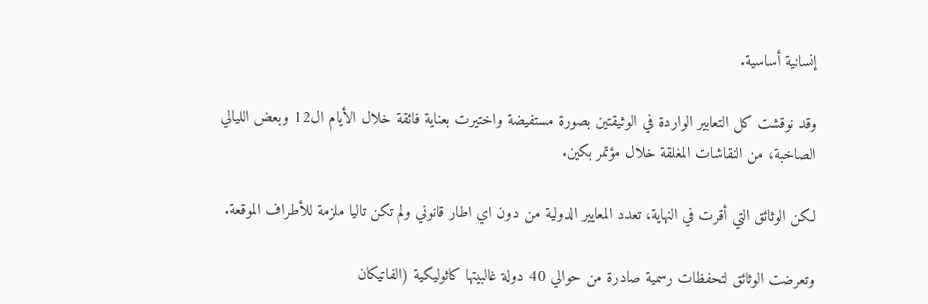إنسانية أساسية.

وقد نوقشت كل التعابير الواردة في الوثيقتين بصورة مستفيضة واختيرت بعناية فائقة خلال الأيام ال12 وبعض الليالي الصاخبة، من النقاشات المغلقة خلال مؤتمر بكين.

لكن الوثائق التي أقرت في النهاية، تعدد المعايير الدولية من دون اي اطار قانوني ولم تكن تاليا ملزمة للأطراف الموقعة.

وتعرضت الوثائق لتحفظات رسمية صادرة من حوالي 40 دولة غالبيتها كاثوليكية (الفاتيكان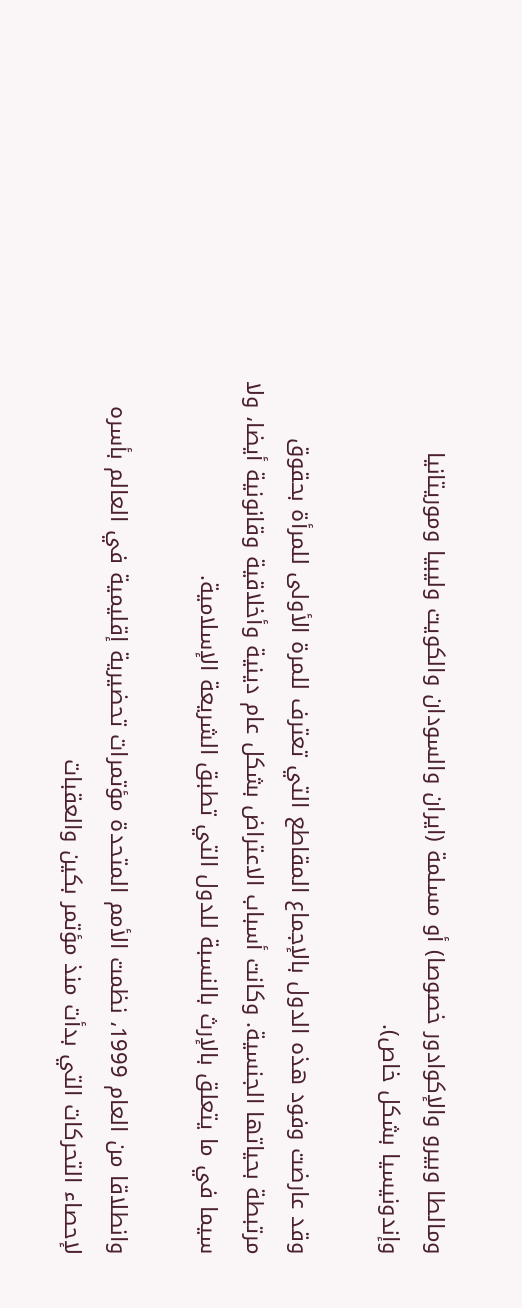ومالطا وبيرو والإكوادور خصوصا) أو مسلمة (ايران والسودان والكويت وليبيا وموريتانيا وإندونيسيا بشكل خاص).

وقد عارضت وفود هذه الدول بالإجماع المقاطع التي تعترف للمرة الأولى للمرأة بحقوق مرتبطة بحياتها الجنسية. وكانت أسباب الاعتراض بشكل عام دينية وأخلاقية وقانونية أيضا، ولا سيما في ما يتعلق بالإرث بالنسبة للدول التي تطبق الشريعة الإسلامية.

وانطلاقا من العام 1999، نظمت الأمم المتحدة مؤتمرات تحضيرية إقليمية في العالم بأسره لإحصاء التحركات التي بدأت منذ مؤتمر بكين والعقبات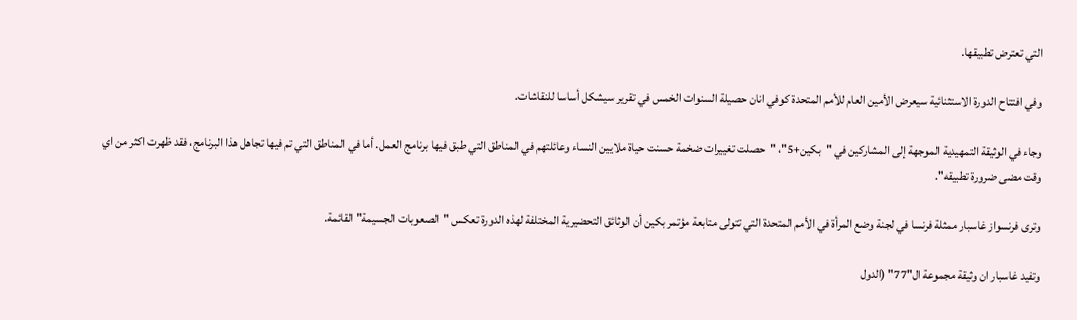التي تعترض تطبيقها.

وفي افتتاح الدورة الاستثنائية سيعرض الأمين العام للأمم المتحدة كوفي انان حصيلة السنوات الخمس في تقرير سيشكل أساسا للنقاشات.

وجاء في الوثيقة التمهيدية الموجهة إلى المشاركين في "بكين+5"، "حصلت تغييرات ضخمة حسنت حياة ملايين النساء وعائلتهم في المناطق التي طبق فيها برنامج العمل. أما في المناطق التي تم فيها تجاهل هذا البرنامج، فقد ظهرت اكثر من اي وقت مضى ضرورة تطبيقه".

وترى فرنسواز غاسبار ممثلة فرنسا في لجنة وضع المرأة في الأمم المتحدة التي تتولى متابعة مؤتمر بكين أن الوثائق التحضيرية المختلفة لهذه الدورة تعكس "الصعوبات الجسيمة" القائمة.

وتفيد غاسبار ان وثيقة مجموعة ال"77" (الدول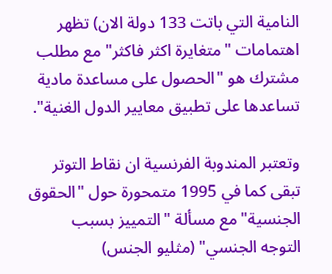النامية التي باتت 133 دولة الان) تظهر اهتمامات "متغايرة اكثر فاكثر" مع مطلب مشترك هو "الحصول على مساعدة مادية تساعدها على تطبيق معايير الدول الغنية".

وتعتبر المندوبة الفرنسية ان نقاط التوتر تبقى كما في 1995 متمحورة حول "الحقوق الجنسية" مع مسألة "التمييز بسبب التوجه الجنسي" (مثليو الجنس)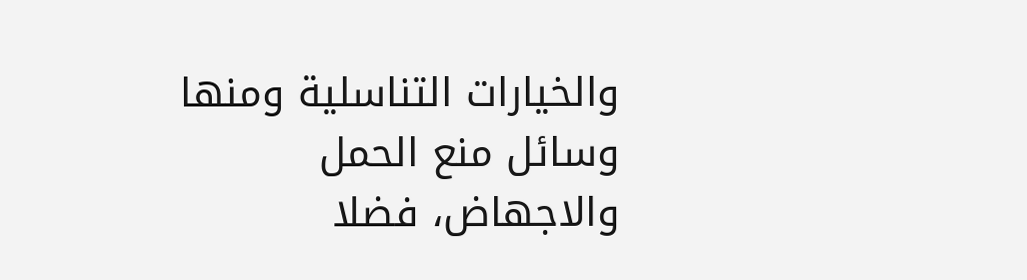والخيارات التناسلية ومنها وسائل منع الحمل والاجهاض، فضلا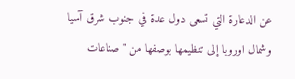عن الدعارة التي تسعى دول عدة في جنوب شرق آسيا وشمال اوروبا إلى تنظيمها بوصفها من "صناعات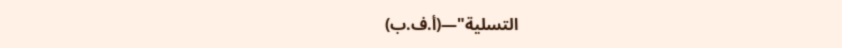التسلية"—(أ.ف.ب)